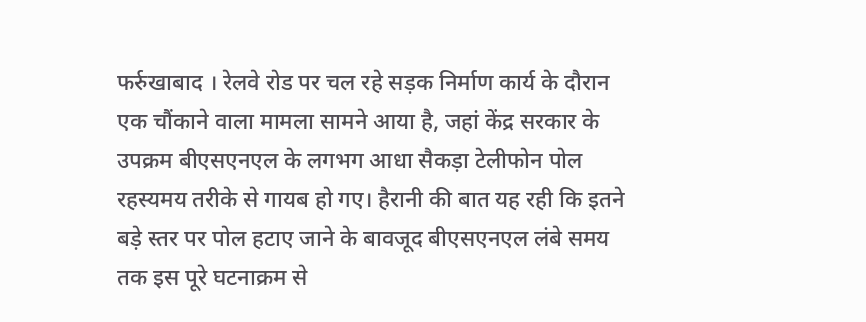फर्रुखाबाद । रेलवे रोड पर चल रहे सड़क निर्माण कार्य के दौरान एक चौंकाने वाला मामला सामने आया है, जहां केंद्र सरकार के उपक्रम बीएसएनएल के लगभग आधा सैकड़ा टेलीफोन पोल रहस्यमय तरीके से गायब हो गए। हैरानी की बात यह रही कि इतने बड़े स्तर पर पोल हटाए जाने के बावजूद बीएसएनएल लंबे समय तक इस पूरे घटनाक्रम से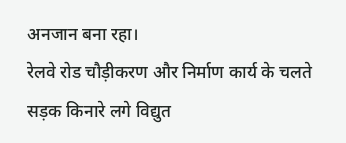अनजान बना रहा।
रेलवे रोड चौड़ीकरण और निर्माण कार्य के चलते सड़क किनारे लगे विद्युत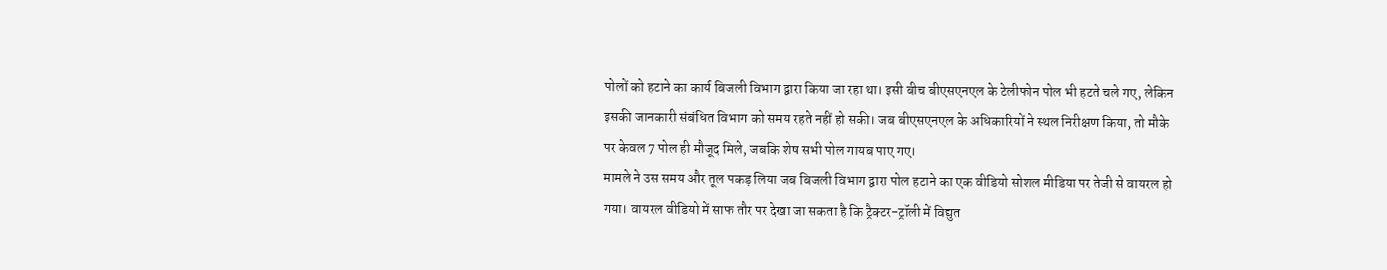पोलों को हटाने का कार्य बिजली विभाग द्वारा किया जा रहा था। इसी बीच बीएसएनएल के टेलीफोन पोल भी हटते चले गए, लेकिन इसकी जानकारी संबंधित विभाग को समय रहते नहीं हो सकी। जब बीएसएनएल के अधिकारियों ने स्थल निरीक्षण किया, तो मौके पर केवल 7 पोल ही मौजूद मिले, जबकि शेष सभी पोल गायब पाए गए।
मामले ने उस समय और तूल पकड़ लिया जब बिजली विभाग द्वारा पोल हटाने का एक वीडियो सोशल मीडिया पर तेजी से वायरल हो गया। वायरल वीडियो में साफ तौर पर देखा जा सकता है कि ट्रैक्टर-ट्रॉली में विद्युत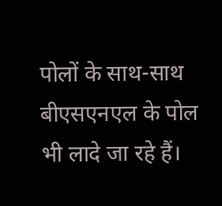पोलों के साथ-साथ बीएसएनएल के पोल भी लादे जा रहे हैं।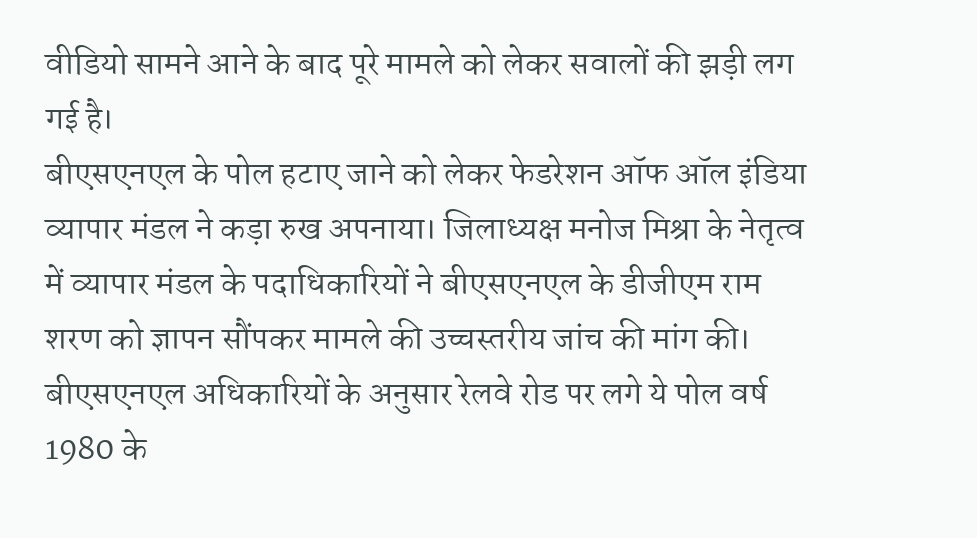वीडियो सामने आने के बाद पूरे मामले को लेकर सवालों की झड़ी लग गई है।
बीएसएनएल के पोल हटाए जाने को लेकर फेडरेशन ऑफ ऑल इंडिया व्यापार मंडल ने कड़ा रुख अपनाया। जिलाध्यक्ष मनोज मिश्रा के नेतृत्व में व्यापार मंडल के पदाधिकारियों ने बीएसएनएल के डीजीएम राम शरण को ज्ञापन सौंपकर मामले की उच्चस्तरीय जांच की मांग की।
बीएसएनएल अधिकारियों के अनुसार रेलवे रोड पर लगे ये पोल वर्ष 1980 के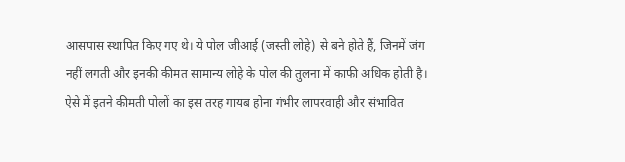आसपास स्थापित किए गए थे। ये पोल जीआई (जस्ती लोहे) से बने होते हैं, जिनमें जंग नहीं लगती और इनकी कीमत सामान्य लोहे के पोल की तुलना में काफी अधिक होती है। ऐसे में इतने कीमती पोलों का इस तरह गायब होना गंभीर लापरवाही और संभावित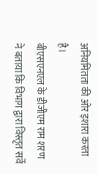अनियमितता की ओर इशारा करता है।
बीएसएनएल के डीजीएम राम शरण ने बताया कि विभाग द्वारा विस्तृत सर्वे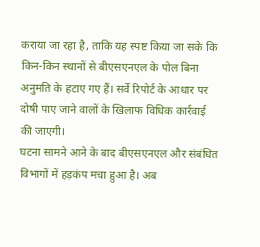कराया जा रहा है, ताकि यह स्पष्ट किया जा सके कि किन-किन स्थानों से बीएसएनएल के पोल बिना अनुमति के हटाए गए हैं। सर्वे रिपोर्ट के आधार पर दोषी पाए जाने वालों के खिलाफ विधिक कार्रवाई की जाएगी।
घटना सामने आने के बाद बीएसएनएल और संबंधित विभागों में हड़कंप मचा हुआ है। अब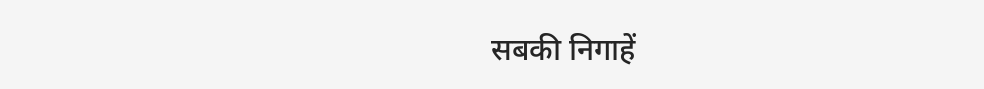सबकी निगाहें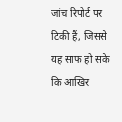जांच रिपोर्ट पर टिकी हैं, जिससे यह साफ हो सके कि आखिर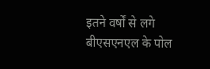इतने वर्षों से लगे बीएसएनएल के पोल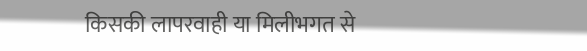किसकी लापरवाही या मिलीभगत से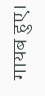गायब हुए।